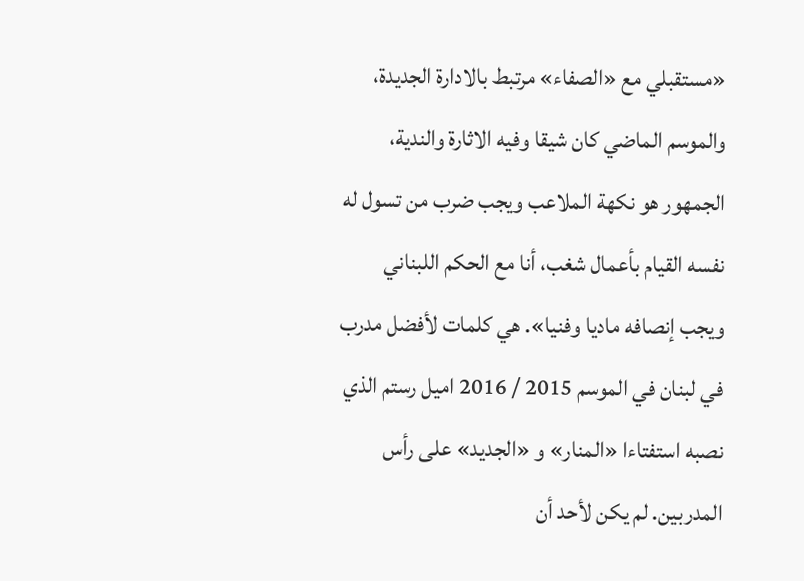«مستقبلي مع «الصفاء» مرتبط بالادارة الجديدة، والموسم الماضي كان شيقا وفيه الاثارة والندية، الجمهور هو نكهة الملاعب ويجب ضرب من تسول له نفسه القيام بأعمال شغب، أنا مع الحكم اللبناني ويجب إنصافه ماديا وفنيا». هي كلمات لأفضل مدرب في لبنان في الموسم 2015 / 2016 اميل رستم الذي نصبه استفتاءا «المنار» و «الجديد» على رأس المدربين. لم يكن لأحد أن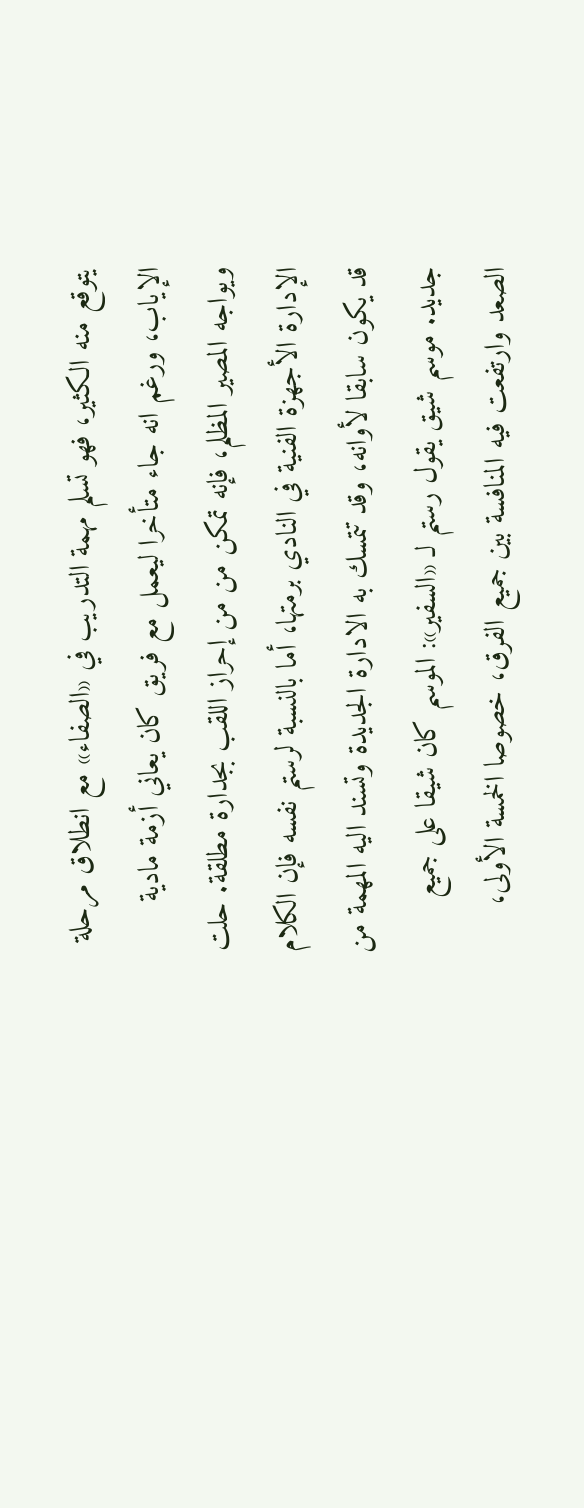يتوقع منه الكثير، فهو تسلم مهمة التدريب في «الصفاء» مع انطلاق مرحلة الإياب، ورغم انه جاء متأخرا ليعمل مع فريق كان يعاني أزمة مادية ويواجه المصير المظلم، فإنه تمكن من من إحراز اللقب بجدارة مطلقة. حلت الإدارة الأجهزة الفنية في النادي برمتها، أما بالنسبة لرستم نفسه فإن الكلام قد يكون سابقا لأوانه، وقد تتمسك به الادارة الجديدة وتسند اليه المهمة من جديد. موسم شيق يقول رستم لـ «السفير»: الموسم كان شيقا على جميع الصعد وارتفعت فيه المنافسة بين جميع الفرق، خصوصا الخمسة الأولى،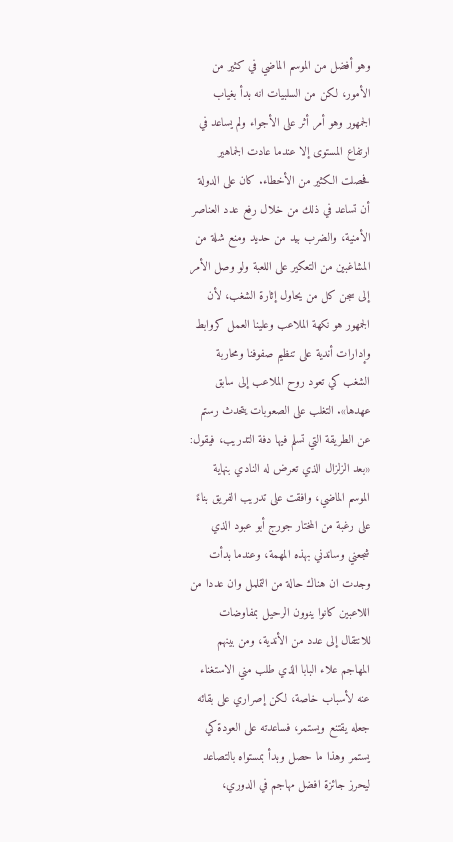وهو أفضل من الموسم الماضي في كثير من الأمور، لكن من السلبيات انه بدأ بغياب الجمهور وهو أمر أثر على الأجواء ولم يساعد في ارتفاع المستوى إلا عندما عادت الجماهير فحصلت الكثير من الأخطاء. كان على الدولة أن تساعد في ذلك من خلال رفع عدد العناصر الأمنية، والضرب بيد من حديد ومنع شلة من المشاغبين من التعكير على اللعبة ولو وصل الأمر إلى سجن كل من يحاول إثارة الشغب، لأن الجمهور هو نكهة الملاعب وعلينا العمل كروابط وإدارات أندية على تنظيم صفوفنا ومحاربة الشغب كي تعود روح الملاعب إلى سابق عهدها». التغلب على الصعوبات يتحدث رستم عن الطريقة التي تسلم فيها دفة التدريب، فيقول: «بعد الزلزال الذي تعرض له النادي بنهاية الموسم الماضي، وافقت على تدريب الفريق بناءً على رغبة من المختار جورج أبو عبود الذي شجعني وساندني بهذه المهمة، وعندما بدأت وجدت ان هناك حالة من التململ وان عددا من اللاعبين كانوا ينوون الرحيل بمفاوضات للانتقال إلى عدد من الأندية، ومن بينهم المهاجم علاء البابا الذي طلب مني الاستغناء عنه لأسباب خاصة، لكن إصراري على بقائه جعله يقتنع ويستمر، فساعدته على العودة كي يستمر وهذا ما حصل وبدأ بمستواه بالتصاعد ليحرز جائزة افضل مهاجم في الدوري،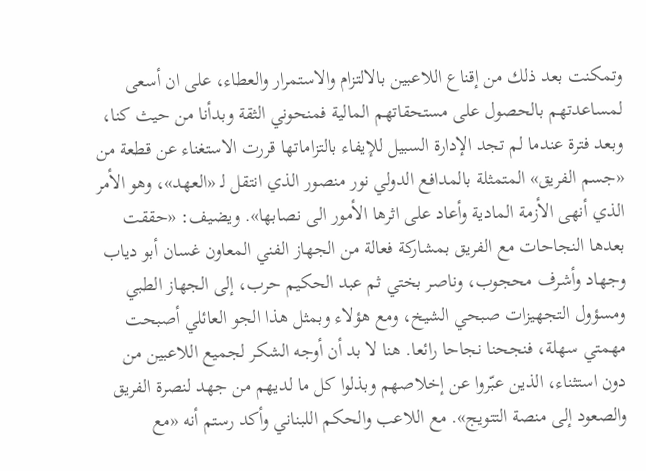وتمكنت بعد ذلك من إقناع اللاعبين بالالتزام والاستمرار والعطاء، على ان أسعى لمساعدتهم بالحصول على مستحقاتهم المالية فمنحوني الثقة وبدأنا من حيث كنا، وبعد فترة عندما لم تجد الإدارة السبيل للإيفاء بالتزاماتها قررت الاستغناء عن قطعة من «جسم الفريق» المتمثلة بالمدافع الدولي نور منصور الذي انتقل لـ «العهد»، وهو الأمر الذي أنهى الأزمة المادية وأعاد على اثرها الأمور الى نصابها». ويضيف: «حققت بعدها النجاحات مع الفريق بمشاركة فعالة من الجهاز الفني المعاون غسان أبو دياب وجهاد وأشرف محجوب، وناصر بختي ثم عبد الحكيم حرب، إلى الجهاز الطبي ومسؤول التجهيزات صبحي الشيخ، ومع هؤلاء وبمثل هذا الجو العائلي أصبحت مهمتي سهلة، فنجحنا نجاحا رائعا. هنا لا بد أن أوجه الشكر لجميع اللاعبين من دون استثناء، الذين عبّروا عن إخلاصهم وبذلوا كل ما لديهم من جهد لنصرة الفريق والصعود إلى منصة التتويج». مع اللاعب والحكم اللبناني وأكد رستم أنه «مع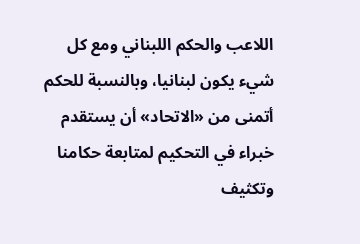اللاعب والحكم اللبناني ومع كل شيء يكون لبنانيا، وبالنسبة للحكم أتمنى من «الاتحاد» أن يستقدم خبراء في التحكيم لمتابعة حكامنا وتكثيف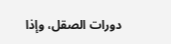دورات الصقل، وإذا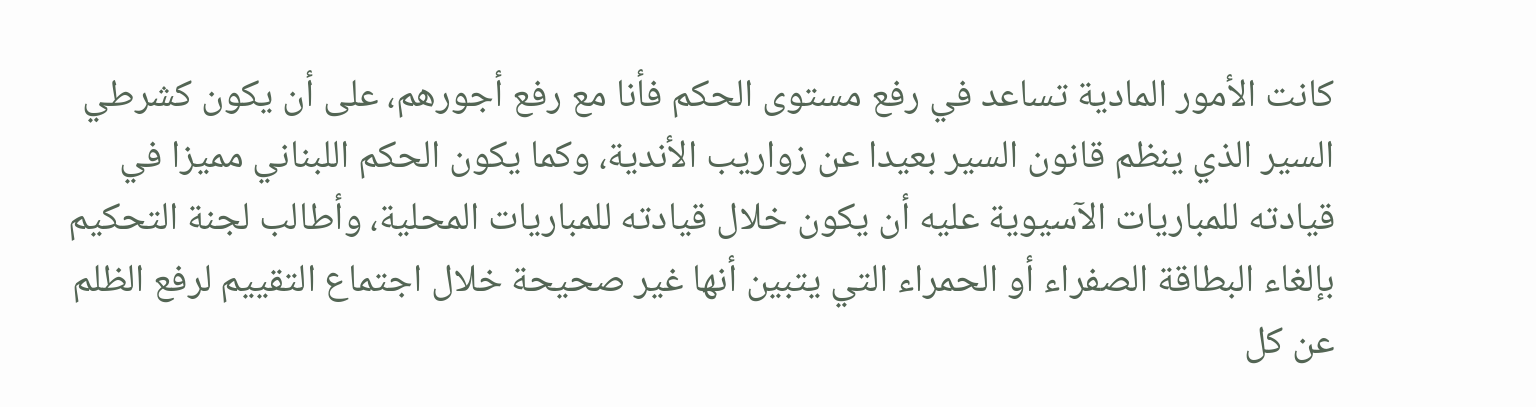كانت الأمور المادية تساعد في رفع مستوى الحكم فأنا مع رفع أجورهم، على أن يكون كشرطي السير الذي ينظم قانون السير بعيدا عن زواريب الأندية، وكما يكون الحكم اللبناني مميزا في قيادته للمباريات الآسيوية عليه أن يكون خلال قيادته للمباريات المحلية، وأطالب لجنة التحكيم بإلغاء البطاقة الصفراء أو الحمراء التي يتبين أنها غير صحيحة خلال اجتماع التقييم لرفع الظلم عن كل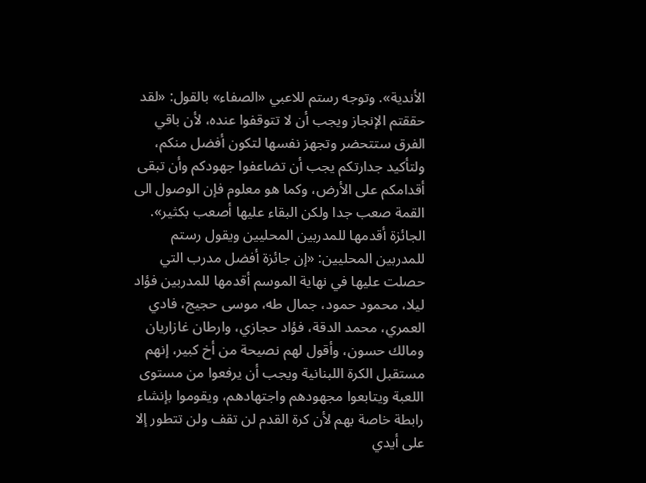الأندية». وتوجه رستم للاعبي «الصفاء» بالقول: «لقد حققتم الإنجاز ويجب أن لا تتوقفوا عنده، لأن باقي الفرق ستتحضر وتجهز نفسها لتكون أفضل منكم، ولتأكيد جدارتكم يجب أن تضاعفوا جهودكم وأن تبقى أقدامكم على الأرض، وكما هو معلوم فإن الوصول الى القمة صعب جدا ولكن البقاء عليها أصعب بكثير». الجائزة أقدمها للمدربين المحليين ويقول رستم للمدربين المحليين: «إن جائزة أفضل مدرب التي حصلت عليها في نهاية الموسم أقدمها للمدربين فؤاد ليلا، محمود حمود، جمال طه، موسى حجيج، فادي العمري، محمد الدقة، فؤاد حجازي، وارطان غازاريان ومالك حسون، وأقول لهم نصيحة من أخ كبير، إنهم مستقبل الكرة اللبنانية ويجب أن يرفعوا من مستوى اللعبة ويتابعوا مجهودهم واجتهادهم، ويقوموا بإنشاء رابطة خاصة بهم لأن كرة القدم لن تقف ولن تتطور إلا على أيدي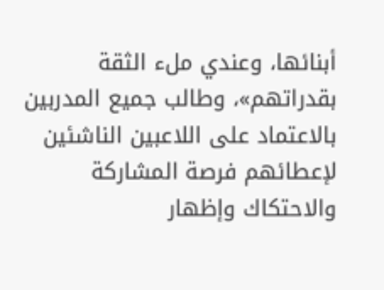أبنائها، وعندي ملء الثقة بقدراتهم»، وطالب جميع المدربين بالاعتماد على اللاعبين الناشئين لإعطائهم فرصة المشاركة والاحتكاك وإظهار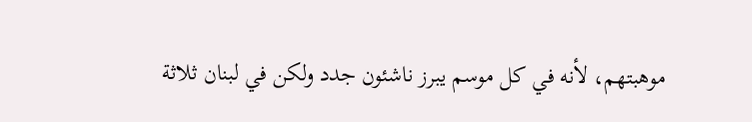موهبتهم، لأنه في كل موسم يبرز ناشئون جدد ولكن في لبنان ثلاثة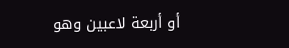أو أربعة لاعبين وهو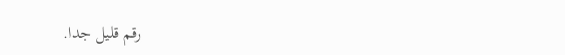رقم قليل جدا.